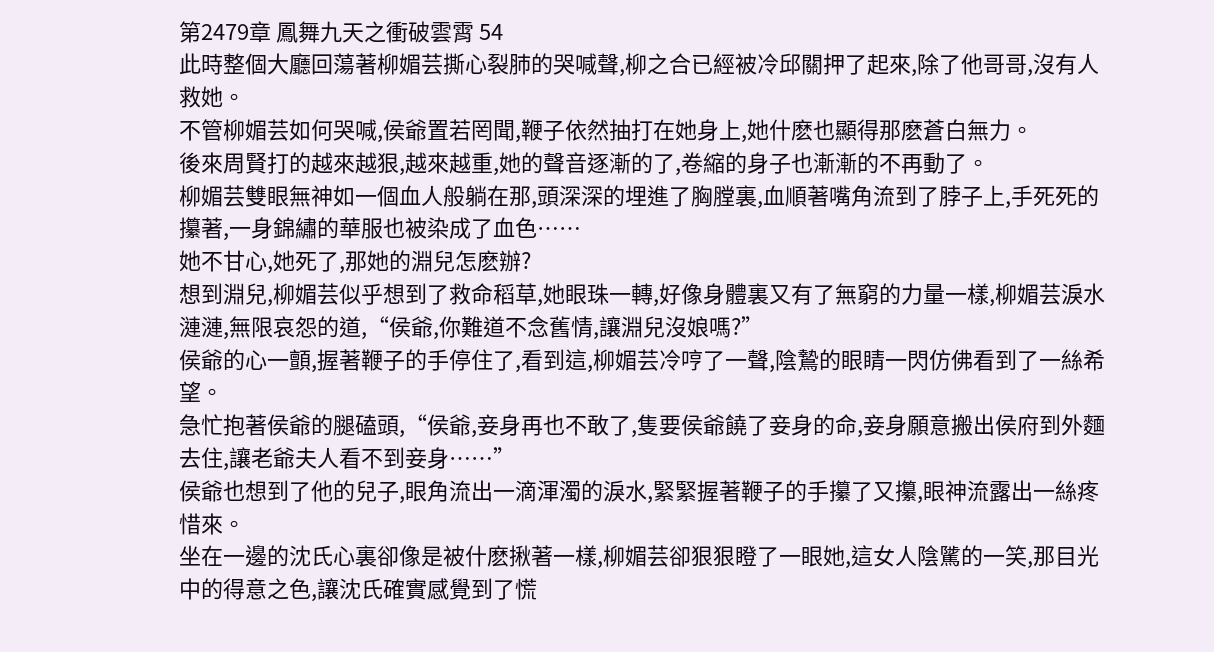第2479章 鳳舞九天之衝破雲霄 54
此時整個大廳回蕩著柳媚芸撕心裂肺的哭喊聲,柳之合已經被冷邱關押了起來,除了他哥哥,沒有人救她。
不管柳媚芸如何哭喊,侯爺置若罔聞,鞭子依然抽打在她身上,她什麽也顯得那麽蒼白無力。
後來周賢打的越來越狠,越來越重,她的聲音逐漸的了,卷縮的身子也漸漸的不再動了。
柳媚芸雙眼無神如一個血人般躺在那,頭深深的埋進了胸膛裏,血順著嘴角流到了脖子上,手死死的攥著,一身錦繡的華服也被染成了血色……
她不甘心,她死了,那她的淵兒怎麽辦?
想到淵兒,柳媚芸似乎想到了救命稻草,她眼珠一轉,好像身體裏又有了無窮的力量一樣,柳媚芸淚水漣漣,無限哀怨的道,“侯爺,你難道不念舊情,讓淵兒沒娘嗎?”
侯爺的心一顫,握著鞭子的手停住了,看到這,柳媚芸冷哼了一聲,陰鷙的眼睛一閃仿佛看到了一絲希望。
急忙抱著侯爺的腿磕頭,“侯爺,妾身再也不敢了,隻要侯爺饒了妾身的命,妾身願意搬出侯府到外麵去住,讓老爺夫人看不到妾身……”
侯爺也想到了他的兒子,眼角流出一滴渾濁的淚水,緊緊握著鞭子的手攥了又攥,眼神流露出一絲疼惜來。
坐在一邊的沈氏心裏卻像是被什麽揪著一樣,柳媚芸卻狠狠瞪了一眼她,這女人陰騭的一笑,那目光中的得意之色,讓沈氏確實感覺到了慌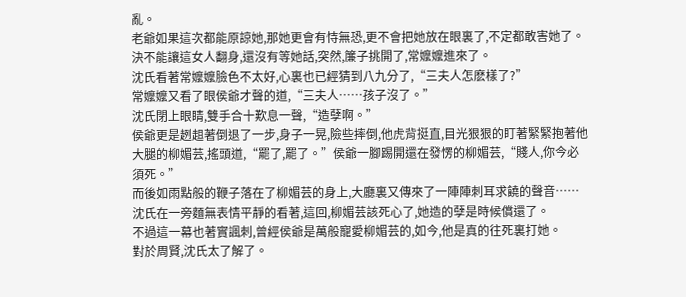亂。
老爺如果這次都能原諒她,那她更會有恃無恐,更不會把她放在眼裏了,不定都敢害她了。
決不能讓這女人翻身,還沒有等她話,突然,簾子挑開了,常嬤嬤進來了。
沈氏看著常嬤嬤臉色不太好,心裏也已經猜到八九分了,“三夫人怎麽樣了?”
常嬤嬤又看了眼侯爺才聲的道,“三夫人……孩子沒了。”
沈氏閉上眼睛,雙手合十歎息一聲,“造孽啊。”
侯爺更是趔趄著倒退了一步,身子一晃,險些摔倒,他虎背挺直,目光狠狠的盯著緊緊抱著他大腿的柳媚芸,搖頭道,“罷了,罷了。”侯爺一腳踢開還在發愣的柳媚芸,“賤人,你今必須死。”
而後如雨點般的鞭子落在了柳媚芸的身上,大廳裏又傳來了一陣陣刺耳求饒的聲音……
沈氏在一旁麵無表情平靜的看著,這回,柳媚芸該死心了,她造的孽是時候償還了。
不過這一幕也著實諷刺,曾經侯爺是萬般寵愛柳媚芸的,如今,他是真的往死裏打她。
對於周賢,沈氏太了解了。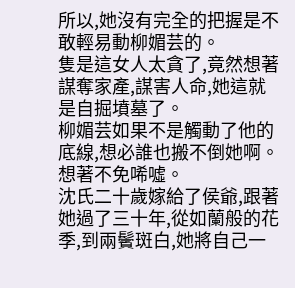所以,她沒有完全的把握是不敢輕易動柳媚芸的。
隻是這女人太貪了,竟然想著謀奪家產,謀害人命,她這就是自掘墳墓了。
柳媚芸如果不是觸動了他的底線,想必誰也搬不倒她啊。
想著不免唏噓。
沈氏二十歲嫁給了侯爺,跟著她過了三十年,從如蘭般的花季,到兩鬢斑白,她將自己一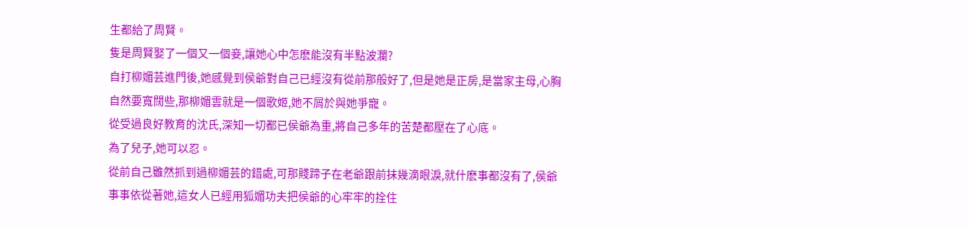生都給了周賢。
隻是周賢娶了一個又一個妾,讓她心中怎麽能沒有半點波瀾?
自打柳媚芸進門後,她感覺到侯爺對自己已經沒有從前那般好了,但是她是正房,是當家主母,心胸自然要寬闊些,那柳媚雲就是一個歌姬,她不屑於與她爭寵。
從受過良好教育的沈氏,深知一切都已侯爺為重,將自己多年的苦楚都壓在了心底。
為了兒子,她可以忍。
從前自己雖然抓到過柳媚芸的錯處,可那賤蹄子在老爺跟前抹幾滴眼淚,就什麽事都沒有了,侯爺事事依從著她,這女人已經用狐媚功夫把侯爺的心牢牢的拴住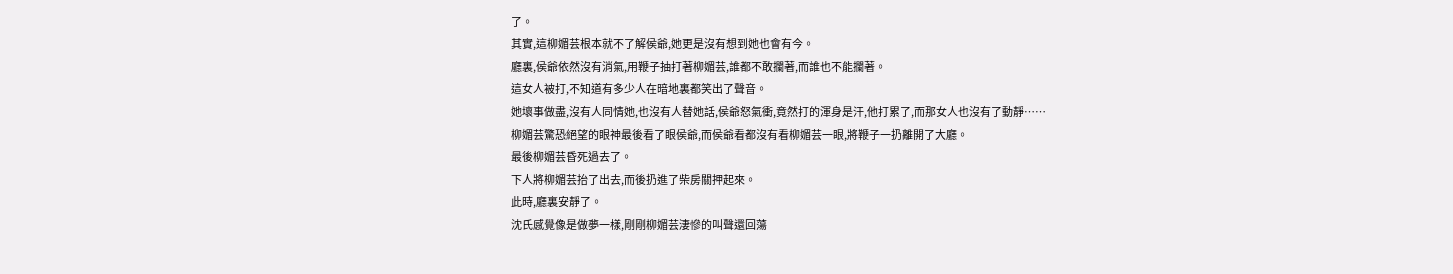了。
其實,這柳媚芸根本就不了解侯爺,她更是沒有想到她也會有今。
廳裏,侯爺依然沒有消氣,用鞭子抽打著柳媚芸,誰都不敢攔著,而誰也不能攔著。
這女人被打,不知道有多少人在暗地裏都笑出了聲音。
她壞事做盡,沒有人同情她,也沒有人替她話,侯爺怒氣衝,竟然打的渾身是汗,他打累了,而那女人也沒有了動靜……
柳媚芸驚恐絕望的眼神最後看了眼侯爺,而侯爺看都沒有看柳媚芸一眼,將鞭子一扔離開了大廳。
最後柳媚芸昏死過去了。
下人將柳媚芸抬了出去,而後扔進了柴房關押起來。
此時,廳裏安靜了。
沈氏感覺像是做夢一樣,剛剛柳媚芸淒慘的叫聲還回蕩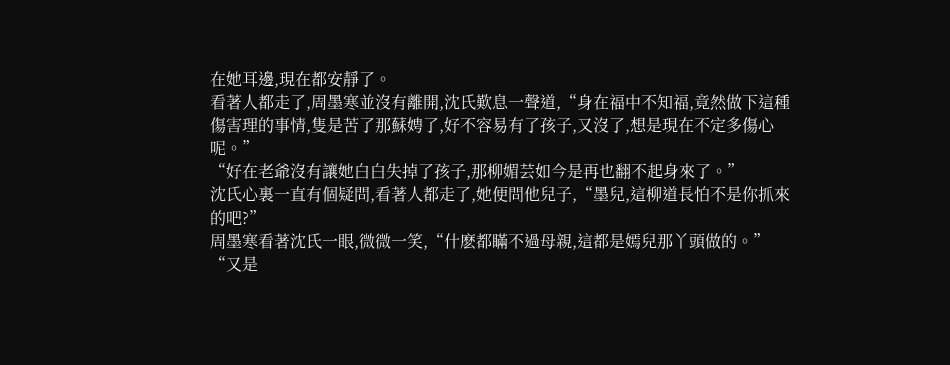在她耳邊,現在都安靜了。
看著人都走了,周墨寒並沒有離開,沈氏歎息一聲道,“身在福中不知福,竟然做下這種傷害理的事情,隻是苦了那蘇娉了,好不容易有了孩子,又沒了,想是現在不定多傷心呢。”
“好在老爺沒有讓她白白失掉了孩子,那柳媚芸如今是再也翻不起身來了。”
沈氏心裏一直有個疑問,看著人都走了,她便問他兒子,“墨兒,這柳道長怕不是你抓來的吧?”
周墨寒看著沈氏一眼,微微一笑,“什麽都瞞不過母親,這都是嫣兒那丫頭做的。”
“又是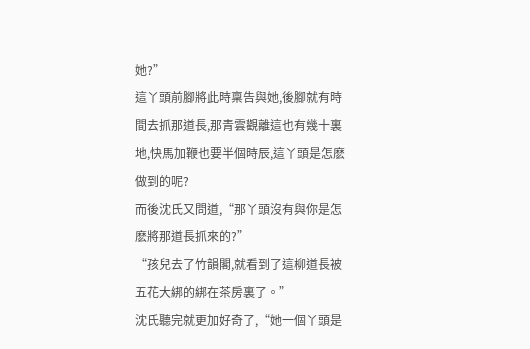她?”
這丫頭前腳將此時稟告與她,後腳就有時間去抓那道長,那青雲觀離這也有幾十裏地,快馬加鞭也要半個時辰,這丫頭是怎麽做到的呢?
而後沈氏又問道,“那丫頭沒有與你是怎麽將那道長抓來的?”
“孩兒去了竹韻閣,就看到了這柳道長被五花大綁的綁在茶房裏了。”
沈氏聽完就更加好奇了,“她一個丫頭是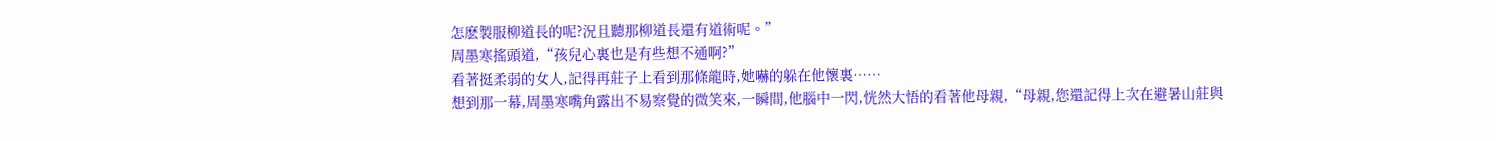怎麽製服柳道長的呢?況且聽那柳道長還有道術呢。”
周墨寒搖頭道,“孩兒心裏也是有些想不通啊?”
看著挺柔弱的女人,記得再莊子上看到那條龍時,她嚇的躲在他懷裏……
想到那一幕,周墨寒嘴角露出不易察覺的微笑來,一瞬間,他腦中一閃,恍然大悟的看著他母親,“母親,您還記得上次在避暑山莊與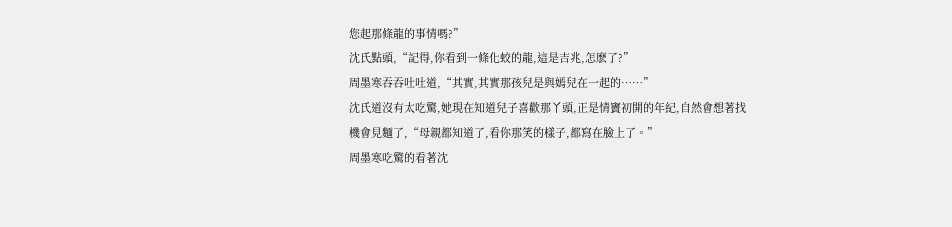您起那條龍的事情嗎?”
沈氏點頭,“記得,你看到一條化蛟的龍,這是吉兆,怎麽了?”
周墨寒吞吞吐吐道,“其實,其實那孩兒是與嫣兒在一起的……”
沈氏道沒有太吃驚,她現在知道兒子喜歡那丫頭,正是情竇初開的年紀,自然會想著找機會見麵了,“母親都知道了,看你那笑的樣子,都寫在臉上了。”
周墨寒吃驚的看著沈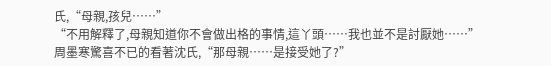氏,“母親,孩兒……”
“不用解釋了,母親知道你不會做出格的事情,這丫頭……我也並不是討厭她……”
周墨寒驚喜不已的看著沈氏,“那母親……是接受她了?”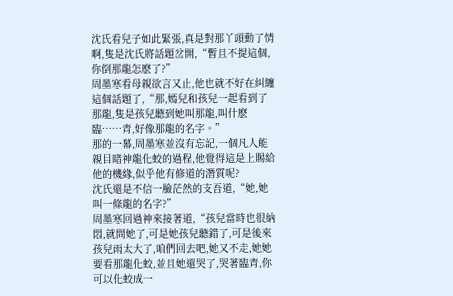沈氏看兒子如此緊張,真是對那丫頭動了情啊,隻是沈氏將話題岔開,“暫且不提這個,你倒那龍怎麽了?”
周墨寒看母親欲言又止,他也就不好在糾纏這個話題了,“那,嫣兒和孩兒一起看到了那龍,隻是孩兒聽到她叫那龍,叫什麽臨……青,好像那龍的名字。”
那的一幕,周墨寒並沒有忘記,一個凡人能親目睹神龍化蛟的過程,他覺得這是上賜給他的機緣,似乎他有修道的潛質呢?
沈氏還是不信一臉茫然的支吾道,“她,她叫一條龍的名字?”
周墨寒回過神來接著道,“孩兒當時也很納悶,就問她了,可是她孩兒聽錯了,可是後來孩兒雨太大了,咱們回去吧,她又不走,她她要看那龍化蛟,並且她還哭了,哭著臨青,你可以化蛟成一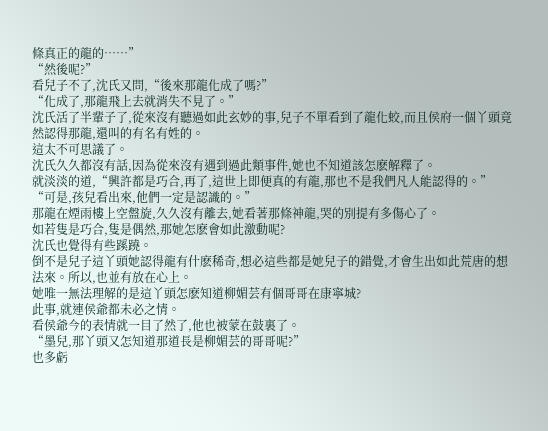條真正的龍的……”
“然後呢?”
看兒子不了,沈氏又問,“後來那龍化成了嗎?”
“化成了,那龍飛上去就消失不見了。”
沈氏活了半輩子了,從來沒有聽過如此玄妙的事,兒子不單看到了龍化蛟,而且侯府一個丫頭竟然認得那龍,還叫的有名有姓的。
這太不可思議了。
沈氏久久都沒有話,因為從來沒有遇到過此類事件,她也不知道該怎麽解釋了。
就淡淡的道,“興許都是巧合,再了,這世上即便真的有龍,那也不是我們凡人能認得的。”
“可是,孩兒看出來,他們一定是認識的。”
那龍在煙雨樓上空盤旋,久久沒有離去,她看著那條神龍,哭的別提有多傷心了。
如若隻是巧合,隻是偶然,那她怎麽會如此激動呢?
沈氏也覺得有些蹊蹺。
倒不是兒子這丫頭她認得龍有什麽稀奇,想必這些都是她兒子的錯覺,才會生出如此荒唐的想法來。所以,也並有放在心上。
她唯一無法理解的是這丫頭怎麽知道柳媚芸有個哥哥在康寧城?
此事,就連侯爺都未必之情。
看侯爺今的表情就一目了然了,他也被蒙在鼓裏了。
“墨兒,那丫頭又怎知道那道長是柳媚芸的哥哥呢?”
也多虧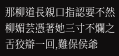那柳道長親口指認要不然柳媚芸憑著她三寸不爛之舌狡辯一回,難保侯爺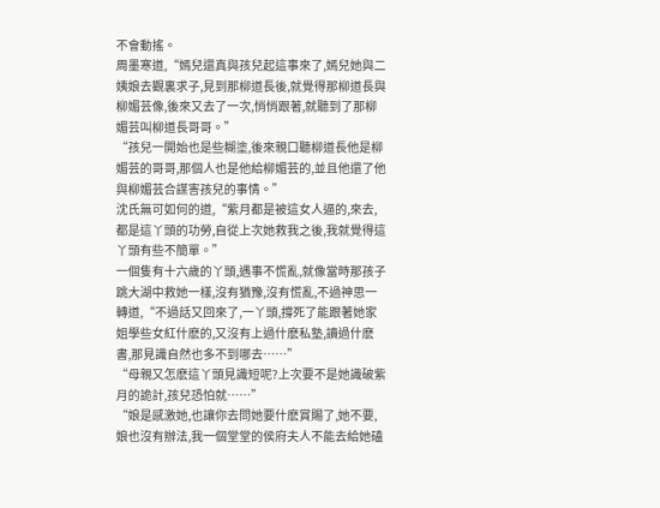不會動搖。
周墨寒道,“嫣兒還真與孩兒起這事來了,嫣兒她與二姨娘去觀裏求子,見到那柳道長後,就覺得那柳道長與柳媚芸像,後來又去了一次,悄悄跟著,就聽到了那柳媚芸叫柳道長哥哥。”
“孩兒一開始也是些糊塗,後來親口聽柳道長他是柳媚芸的哥哥,那個人也是他給柳媚芸的,並且他還了他與柳媚芸合謀害孩兒的事情。”
沈氏無可如何的道,“紫月都是被這女人逼的,來去,都是這丫頭的功勞,自從上次她救我之後,我就覺得這丫頭有些不簡單。”
一個隻有十六歲的丫頭,遇事不慌亂,就像當時那孩子跳大湖中救她一樣,沒有猶豫,沒有慌亂,不過神思一轉道,“不過話又回來了,一丫頭,撐死了能跟著她家姐學些女紅什麽的,又沒有上過什麽私塾,讀過什麽書,那見識自然也多不到哪去……”
“母親又怎麽這丫頭見識短呢?上次要不是她識破紫月的詭計,孩兒恐怕就……”
“娘是感激她,也讓你去問她要什麽賞賜了,她不要,娘也沒有辦法,我一個堂堂的侯府夫人不能去給她磕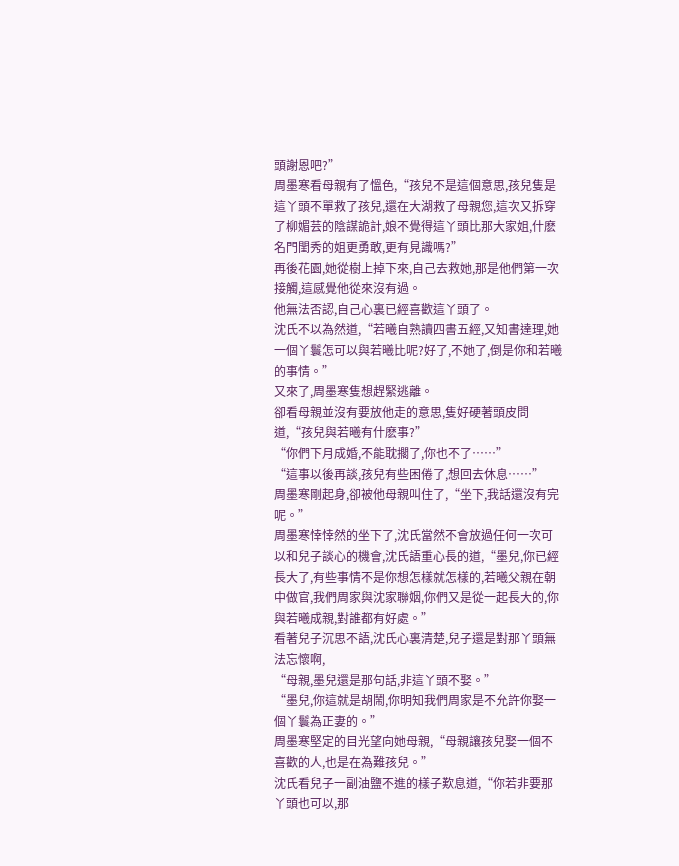頭謝恩吧?”
周墨寒看母親有了慍色,“孩兒不是這個意思,孩兒隻是這丫頭不單救了孩兒,還在大湖救了母親您,這次又拆穿了柳媚芸的陰謀詭計,娘不覺得這丫頭比那大家姐,什麽名門閨秀的姐更勇敢,更有見識嗎?”
再後花園,她從樹上掉下來,自己去救她,那是他們第一次接觸,這感覺他從來沒有過。
他無法否認,自己心裏已經喜歡這丫頭了。
沈氏不以為然道,“若曦自熟讀四書五經,又知書達理,她一個丫鬟怎可以與若曦比呢?好了,不她了,倒是你和若曦的事情。”
又來了,周墨寒隻想趕緊逃離。
卻看母親並沒有要放他走的意思,隻好硬著頭皮問道,“孩兒與若曦有什麽事?”
“你們下月成婚,不能耽擱了,你也不了……”
“這事以後再談,孩兒有些困倦了,想回去休息……”
周墨寒剛起身,卻被他母親叫住了,“坐下,我話還沒有完呢。”
周墨寒悻悻然的坐下了,沈氏當然不會放過任何一次可以和兒子談心的機會,沈氏語重心長的道,“墨兒,你已經長大了,有些事情不是你想怎樣就怎樣的,若曦父親在朝中做官,我們周家與沈家聯姻,你們又是從一起長大的,你與若曦成親,對誰都有好處。”
看著兒子沉思不語,沈氏心裏清楚,兒子還是對那丫頭無法忘懷啊,
“母親,墨兒還是那句話,非這丫頭不娶。”
“墨兒,你這就是胡鬧,你明知我們周家是不允許你娶一個丫鬟為正妻的。”
周墨寒堅定的目光望向她母親,“母親讓孩兒娶一個不喜歡的人,也是在為難孩兒。”
沈氏看兒子一副油鹽不進的樣子歎息道,“你若非要那丫頭也可以,那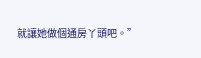就讓她做個通房丫頭吧。”